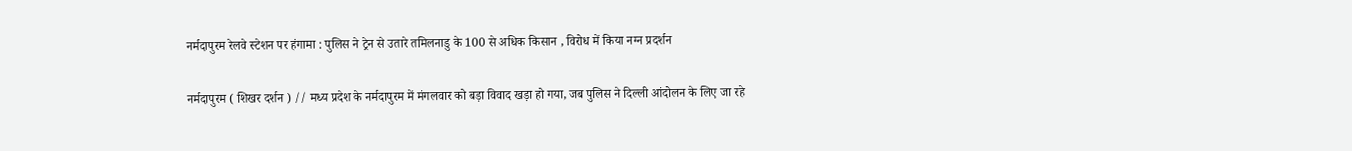नर्मदापुरम रेलवे स्टेशन पर हंगामा : पुलिस ने ट्रेन से उतारे तमिलनाडु के 100 से अधिक किसान , विरोध में किया नग्न प्रदर्शन

नर्मदापुरम ( शिखर दर्शन ) // मध्य प्रदेश के नर्मदापुरम में मंगलवार को बड़ा विवाद खड़ा हो गया, जब पुलिस ने दिल्ली आंदोलन के लिए जा रहे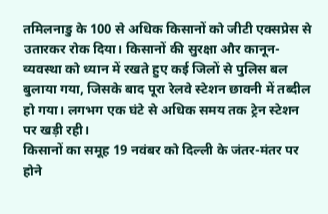तमिलनाडु के 100 से अधिक किसानों को जीटी एक्सप्रेस से उतारकर रोक दिया। किसानों की सुरक्षा और कानून-व्यवस्था को ध्यान में रखते हुए कई जिलों से पुलिस बल बुलाया गया, जिसके बाद पूरा रेलवे स्टेशन छावनी में तब्दील हो गया। लगभग एक घंटे से अधिक समय तक ट्रेन स्टेशन पर खड़ी रही।
किसानों का समूह 19 नवंबर को दिल्ली के जंतर-मंतर पर होने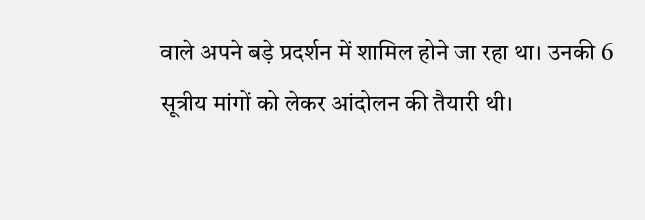वाले अपने बड़े प्रदर्शन में शामिल होने जा रहा था। उनकी 6 सूत्रीय मांगों को लेकर आंदोलन की तैयारी थी।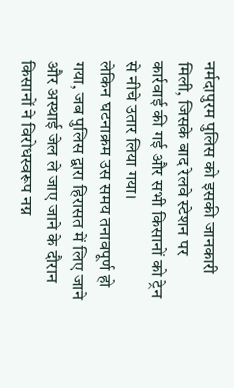नर्मदापुरम पुलिस को इसकी जानकारी मिली, जिसके बाद रेलवे स्टेशन पर कार्रवाई की गई और सभी किसानों को ट्रेन से नीचे उतार लिया गया।
लेकिन घटनाक्रम उस समय तनावपूर्ण हो गया, जब पुलिस द्वारा हिरासत में लिए जाने और अस्थाई जेल ले जाए जाने के दौरान किसानों ने विरोधस्वरूप नग्न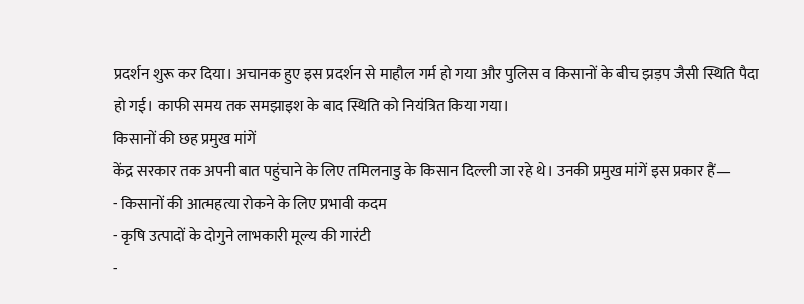प्रदर्शन शुरू कर दिया। अचानक हुए इस प्रदर्शन से माहौल गर्म हो गया और पुलिस व किसानों के बीच झड़प जैसी स्थिति पैदा हो गई। काफी समय तक समझाइश के बाद स्थिति को नियंत्रित किया गया।
किसानों की छह प्रमुख मांगें
केंद्र सरकार तक अपनी बात पहुंचाने के लिए तमिलनाडु के किसान दिल्ली जा रहे थे। उनकी प्रमुख मांगें इस प्रकार हैं—
- किसानों की आत्महत्या रोकने के लिए प्रभावी कदम
- कृषि उत्पादों के दोगुने लाभकारी मूल्य की गारंटी
-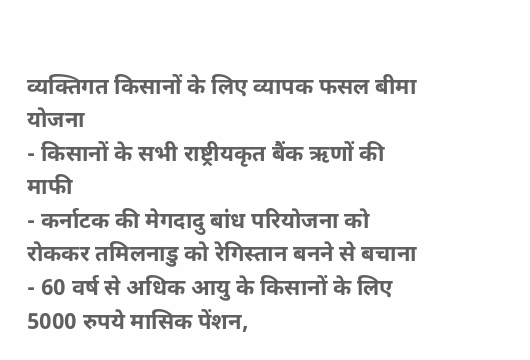व्यक्तिगत किसानों के लिए व्यापक फसल बीमा योजना
- किसानों के सभी राष्ट्रीयकृत बैंक ऋणों की माफी
- कर्नाटक की मेगदादु बांध परियोजना को रोककर तमिलनाडु को रेगिस्तान बनने से बचाना
- 60 वर्ष से अधिक आयु के किसानों के लिए 5000 रुपये मासिक पेंशन,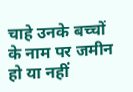चाहे उनके बच्चों के नाम पर जमीन हो या नहीं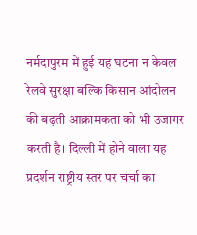नर्मदापुरम में हुई यह घटना न केवल रेलवे सुरक्षा बल्कि किसान आंदोलन की बढ़ती आक्रामकता को भी उजागर करती है। दिल्ली में होने वाला यह प्रदर्शन राष्ट्रीय स्तर पर चर्चा का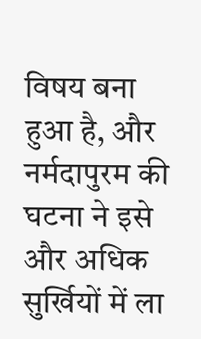विषय बना हुआ है, और नर्मदापुरम की घटना ने इसे और अधिक सुर्खियों में ला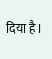दिया है।